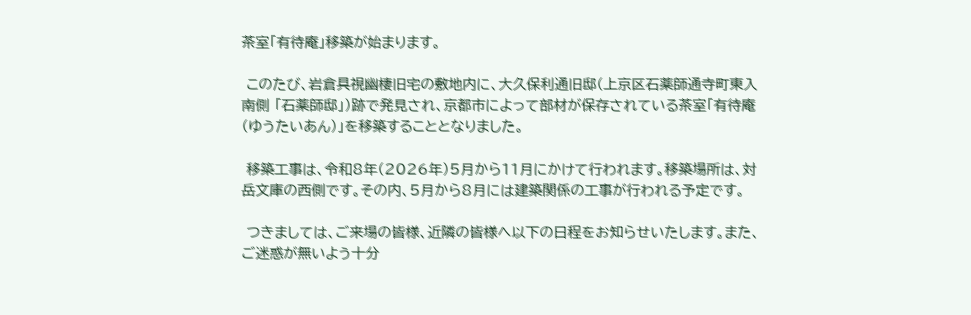茶室「有待庵」移築が始まります。

 このたび、岩倉具視幽棲旧宅の敷地内に、大久保利通旧邸(上京区石薬師通寺町東入南側 「石薬師邸」)跡で発見され、京都市によって部材が保存されている茶室「有待庵(ゆうたいあん)」を移築することとなりました。

 移築工事は、令和8年(2026年)5月から11月にかけて行われます。移築場所は、対岳文庫の西側です。その内、5月から8月には建築関係の工事が行われる予定です。

 つきましては、ご来場の皆様、近隣の皆様へ以下の日程をお知らせいたします。また、ご迷惑が無いよう十分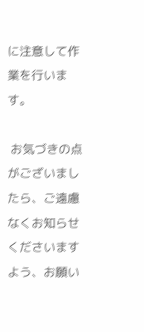に注意して作業を行います。

 お気づきの点がございましたら、ご遠慮なくお知らせくださいますよう、お願い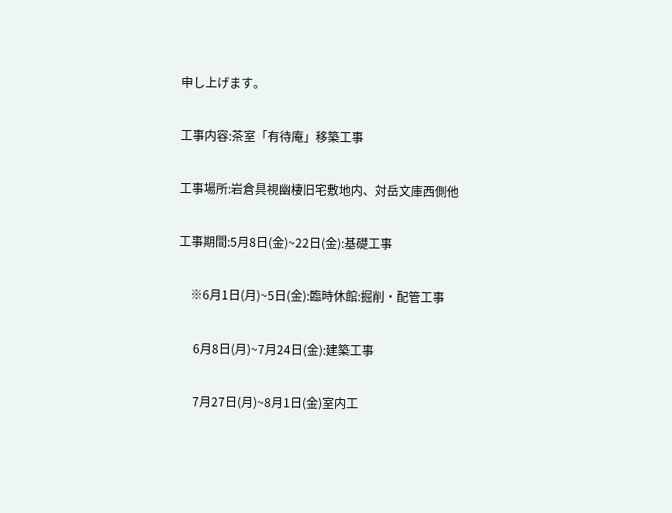申し上げます。

工事内容:茶室「有待庵」移築工事

工事場所:岩倉具視幽棲旧宅敷地内、対岳文庫西側他

工事期間:5月8日(金)~22日(金):基礎工事

    ※6月1日(月)~5日(金):臨時休館:掘削・配管工事

     6月8日(月)~7月24日(金):建築工事

     7月27日(月)~8月1日(金)室内工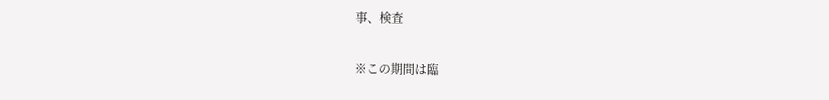事、検査

※この期間は臨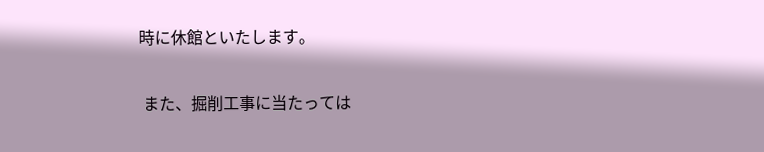時に休館といたします。

 また、掘削工事に当たっては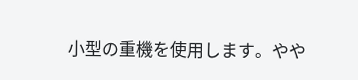小型の重機を使用します。やや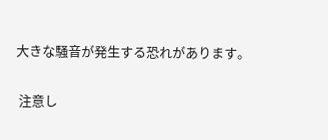大きな騒音が発生する恐れがあります。

 注意し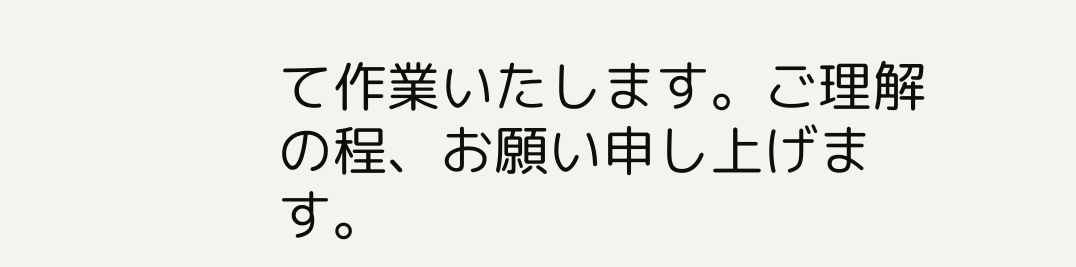て作業いたします。ご理解の程、お願い申し上げます。